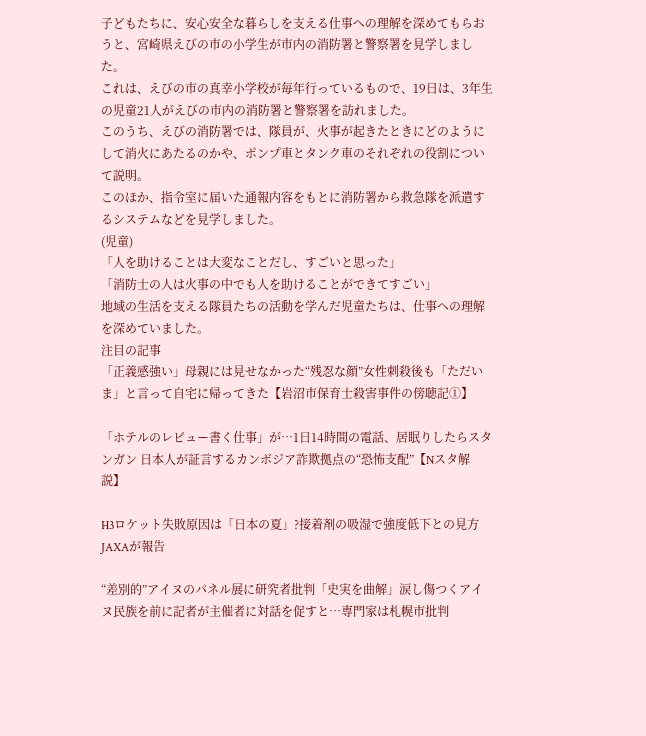子どもたちに、安心安全な暮らしを支える仕事への理解を深めてもらおうと、宮崎県えびの市の小学生が市内の消防署と警察署を見学しました。
これは、えびの市の真幸小学校が毎年行っているもので、19日は、3年生の児童21人がえびの市内の消防署と警察署を訪れました。
このうち、えびの消防署では、隊員が、火事が起きたときにどのようにして消火にあたるのかや、ポンプ車とタンク車のそれぞれの役割について説明。
このほか、指令室に届いた通報内容をもとに消防署から救急隊を派遣するシステムなどを見学しました。
(児童)
「人を助けることは大変なことだし、すごいと思った」
「消防士の人は火事の中でも人を助けることができてすごい」
地域の生活を支える隊員たちの活動を学んだ児童たちは、仕事への理解を深めていました。
注目の記事
「正義感強い」母親には見せなかった“残忍な顔”女性刺殺後も「ただいま」と言って自宅に帰ってきた【岩沼市保育士殺害事件の傍聴記①】

「ホテルのレビュー書く仕事」が…1日14時間の電話、居眠りしたらスタンガン 日本人が証言するカンボジア詐欺拠点の“恐怖支配”【Nスタ解説】

H3ロケット失敗原因は「日本の夏」?接着剤の吸湿で強度低下との見方 JAXAが報告

“差別的”アイヌのパネル展に研究者批判「史実を曲解」涙し傷つくアイヌ民族を前に記者が主催者に対話を促すと…専門家は札幌市批判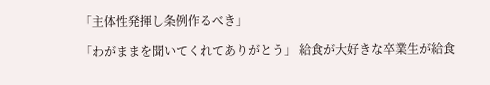「主体性発揮し条例作るべき」

「わがままを聞いてくれてありがとう」 給食が大好きな卒業生が給食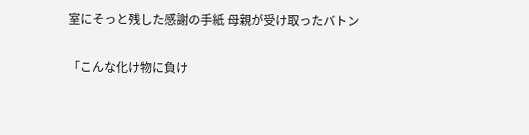室にそっと残した感謝の手紙 母親が受け取ったバトン

「こんな化け物に負け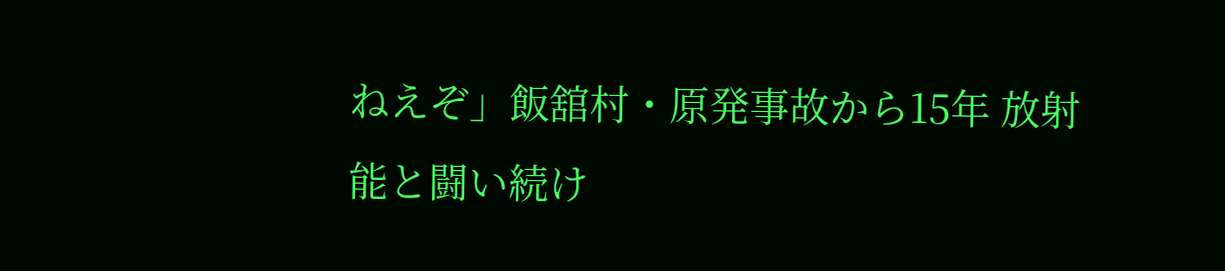ねえぞ」飯舘村・原発事故から15年 放射能と闘い続け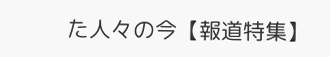た人々の今【報道特集】